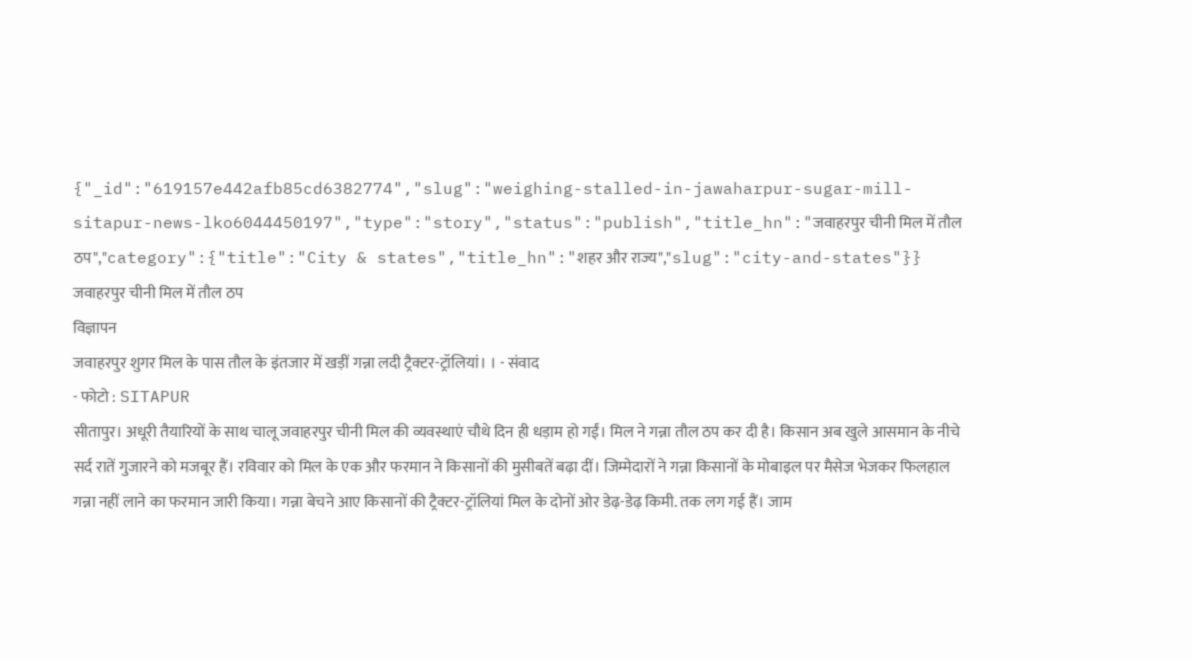{"_id":"619157e442afb85cd6382774","slug":"weighing-stalled-in-jawaharpur-sugar-mill-sitapur-news-lko6044450197","type":"story","status":"publish","title_hn":"जवाहरपुर चीनी मिल में तौल ठप","category":{"title":"City & states","title_hn":"शहर और राज्य","slug":"city-and-states"}}
जवाहरपुर चीनी मिल में तौल ठप
विज्ञापन
जवाहरपुर शुगर मिल के पास तौल के इंतजार में खड़ीं गन्ना लदी ट्रैक्टर-ट्रॉलियां। । - संवाद
- फोटो : SITAPUR
सीतापुर। अधूरी तैयारियों के साथ चालू जवाहरपुर चीनी मिल की व्यवस्थाएं चौथे दिन ही धड़ाम हो गईं। मिल ने गन्ना तौल ठप कर दी है। किसान अब खुले आसमान के नीचे सर्द रातें गुजारने को मजबूर हैं। रविवार को मिल के एक और फरमान ने किसानों की मुसीबतें बढ़ा दीं। जिम्मेदारों ने गन्ना किसानों के मोबाइल पर मैसेज भेजकर फिलहाल गन्ना नहीं लाने का फरमान जारी किया। गन्ना बेचने आए किसानों की ट्रैक्टर-ट्रॉलियां मिल के दोनों ओर डेढ़-डेढ़ किमी. तक लग गई हैं। जाम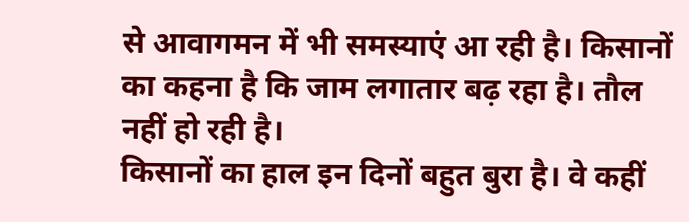से आवागमन में भी समस्याएं आ रही है। किसानों का कहना है कि जाम लगातार बढ़ रहा है। तौल नहीं हो रही है।
किसानों का हाल इन दिनों बहुत बुरा है। वे कहीं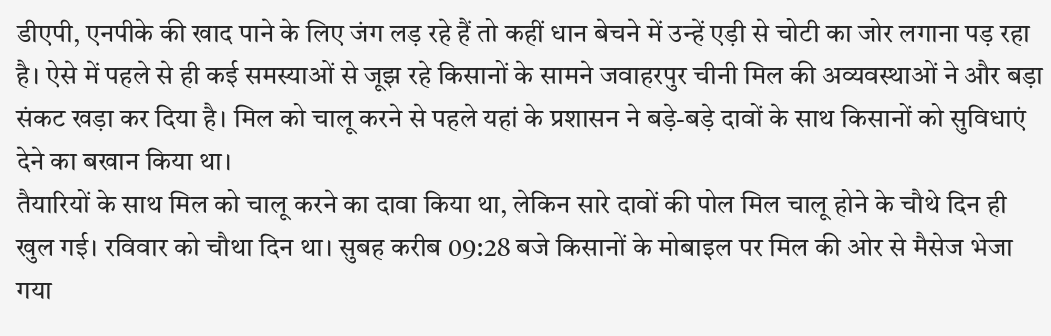डीएपी, एनपीके की खाद पाने के लिए जंग लड़ रहे हैं तो कहीं धान बेचने में उन्हें एड़ी से चोटी का जोर लगाना पड़ रहा है। ऐसे में पहले से ही कई समस्याओं से जूझ रहे किसानों के सामने जवाहरपुर चीनी मिल की अव्यवस्थाओं ने और बड़ा संकट खड़ा कर दिया है। मिल को चालू करने से पहले यहां के प्रशासन ने बड़े-बड़े दावों के साथ किसानों को सुविधाएं देने का बखान किया था।
तैयारियों के साथ मिल को चालू करने का दावा किया था, लेकिन सारे दावों की पोल मिल चालू होने के चौथे दिन ही खुल गई। रविवार को चौथा दिन था। सुबह करीब 09:28 बजे किसानों के मोबाइल पर मिल की ओर से मैसेज भेजा गया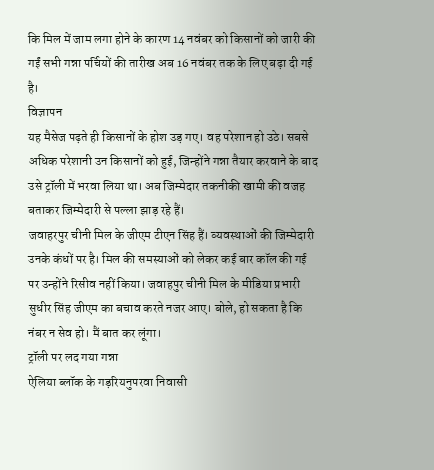कि मिल में जाम लगा होने के कारण 14 नवंबर को किसानों को जारी की गईं सभी गन्ना पर्चियों की तारीख अब 16 नवंबर तक के लिए बढ़ा दी गई है।
विज्ञापन
यह मैसेज पढ़ते ही किसानों के होश उड़ गए। वह परेशान हो उठे। सबसे अधिक परेशानी उन किसानों को हुई, जिन्होंने गन्ना तैयार करवाने के बाद उसे ट्रॉली में भरवा लिया था। अब जिम्मेदार तकनीकी खामी की वजह बताकर जिम्मेदारी से पल्ला झाड़ रहे हैं।
जवाहरपुर चीनी मिल के जीएम टीएन सिंह हैं। व्यवस्थाओं की जिम्मेदारी उनके कंधों पर है। मिल की समस्याओं को लेकर कई बार कॉल की गई पर उन्होंने रिसीव नहीं किया। जवाहपुर चीनी मिल के मीडिया प्रभारी सुधीर सिंह जीएम का बचाव करते नजर आए। बोले, हो सकता है कि नंबर न सेव हो। मैं बात कर लूंगा।
ट्रॉली पर लद गया गन्ना
ऐलिया ब्लॉक के गड़रियनुपरवा निवासी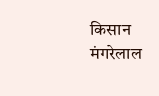किसान मंगरेलाल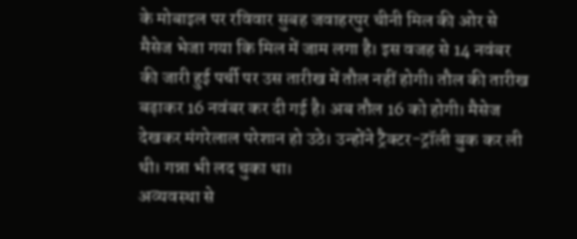के मोबाइल पर रविवार सुबह जवाहरपुर चीनी मिल की ओर से मैसेज भेजा गया कि मिल में जाम लगा है। इस वजह से 14 नवंबर की जारी हुई पर्ची पर उस तारीख में तौल नहीं होगी। तौल की तारीख बढ़ाकर 16 नवंबर कर दी गई है। अब तौल 16 को होगी। मैसेज देखकर मंगरेलाल परेशान हो उठे। उन्होंने ट्रैक्टर-ट्रॉली बुक कर ली थी। गन्ना भी लद चुका था।
अव्यवस्था से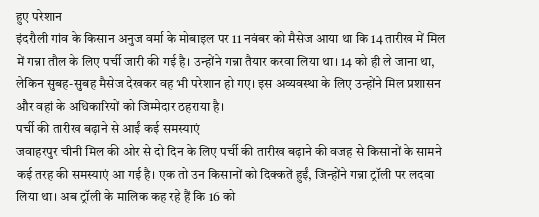हुए परेशान
इंदरौली गांव के किसान अनुज वर्मा के मोबाइल पर 11 नवंबर को मैसेज आया था कि 14 तारीख में मिल में गन्ना तौल के लिए पर्ची जारी की गई है। उन्होंने गन्ना तैयार करवा लिया था। 14 को ही ले जाना था, लेकिन सुबह-सुबह मैसेज देखकर वह भी परेशान हो गए। इस अव्यवस्था के लिए उन्होंने मिल प्रशासन और वहां के अधिकारियों को जिम्मेदार ठहराया है।
पर्ची की तारीख बढ़ाने से आईं कई समस्याएं
जवाहरपुर चीनी मिल की ओर से दो दिन के लिए पर्ची की तारीख बढ़ाने की वजह से किसानों के सामने कई तरह की समस्याएं आ गई है। एक तो उन किसानों को दिक्कतें हुईं, जिन्होंने गन्ना ट्रॉली पर लदवा लिया था। अब ट्रॉली के मालिक कह रहे हैं कि 16 को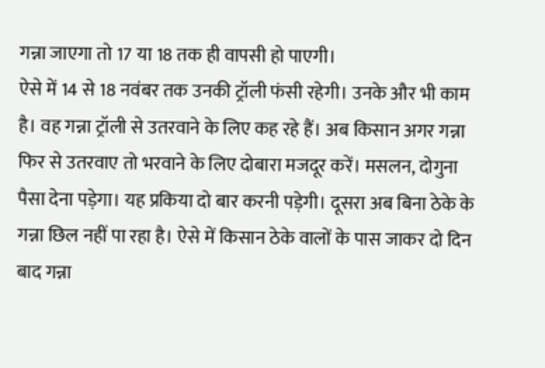गन्ना जाएगा तो 17 या 18 तक ही वापसी हो पाएगी।
ऐसे में 14 से 18 नवंबर तक उनकी ट्रॉली फंसी रहेगी। उनके और भी काम है। वह गन्ना ट्रॉली से उतरवाने के लिए कह रहे हैं। अब किसान अगर गन्ना फिर से उतरवाए तो भरवाने के लिए दोबारा मजदूर करें। मसलन, दोगुना पैसा देना पड़ेगा। यह प्रकिया दो बार करनी पड़ेगी। दूसरा अब बिना ठेके के गन्ना छिल नहीं पा रहा है। ऐसे में किसान ठेके वालों के पास जाकर दो दिन बाद गन्ना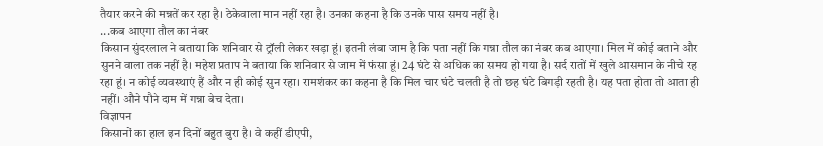तैयार करने की मन्नतें कर रहा है। ठेकेवाला मान नहीं रहा है। उनका कहना है कि उनके पास समय नहीं है।
...कब आएगा तौल का नंबर
किसान सुंदरलाल ने बताया कि शनिवार से ट्रॉली लेकर खड़ा हूं। इतनी लंबा जाम है कि पता नहीं कि गन्ना तौल का नंबर कब आएगा। मिल में कोई बताने और सुनने वाला तक नहीं है। महेश प्रताप ने बताया कि शनिवार से जाम में फंसा हूं। 24 घंटे से अधिक का समय हो गया है। सर्द रातों में खुले आसमान के नीचे रह रहा हूं। न कोई व्यवस्थाएं हैं और न ही कोई सुन रहा। रामशंकर का कहना है कि मिल चार घंटे चलती है तो छह घंटे बिगड़ी रहती है। यह पता होता तो आता ही नहीं। औने पौने दाम में गन्ना बेच देता।
विज्ञापन
किसानों का हाल इन दिनों बहुत बुरा है। वे कहीं डीएपी,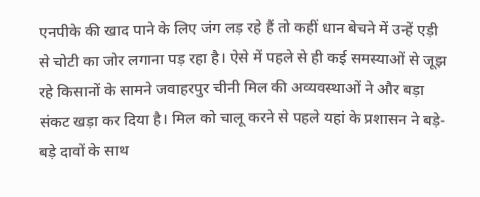एनपीके की खाद पाने के लिए जंग लड़ रहे हैं तो कहीं धान बेचने में उन्हें एड़ी से चोटी का जोर लगाना पड़ रहा है। ऐसे में पहले से ही कई समस्याओं से जूझ रहे किसानों के सामने जवाहरपुर चीनी मिल की अव्यवस्थाओं ने और बड़ा संकट खड़ा कर दिया है। मिल को चालू करने से पहले यहां के प्रशासन ने बड़े-बड़े दावों के साथ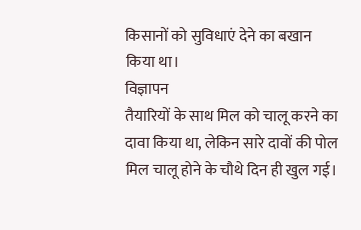किसानों को सुविधाएं देने का बखान किया था।
विज्ञापन
तैयारियों के साथ मिल को चालू करने का दावा किया था, लेकिन सारे दावों की पोल मिल चालू होने के चौथे दिन ही खुल गई।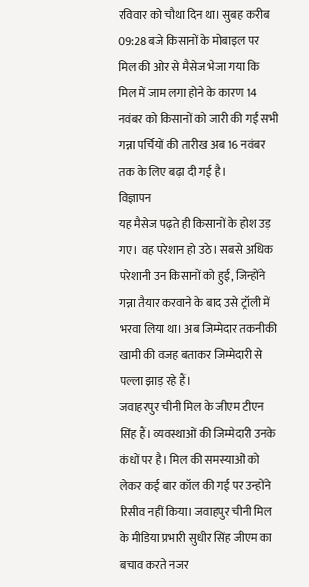रविवार को चौथा दिन था। सुबह करीब 09:28 बजे किसानों के मोबाइल पर मिल की ओर से मैसेज भेजा गया कि मिल में जाम लगा होने के कारण 14 नवंबर को किसानों को जारी की गईं सभी गन्ना पर्चियों की तारीख अब 16 नवंबर तक के लिए बढ़ा दी गई है।
विज्ञापन
यह मैसेज पढ़ते ही किसानों के होश उड़ गए। वह परेशान हो उठे। सबसे अधिक परेशानी उन किसानों को हुई, जिन्होंने गन्ना तैयार करवाने के बाद उसे ट्रॉली में भरवा लिया था। अब जिम्मेदार तकनीकी खामी की वजह बताकर जिम्मेदारी से पल्ला झाड़ रहे हैं।
जवाहरपुर चीनी मिल के जीएम टीएन सिंह हैं। व्यवस्थाओं की जिम्मेदारी उनके कंधों पर है। मिल की समस्याओं को लेकर कई बार कॉल की गई पर उन्होंने रिसीव नहीं किया। जवाहपुर चीनी मिल के मीडिया प्रभारी सुधीर सिंह जीएम का बचाव करते नजर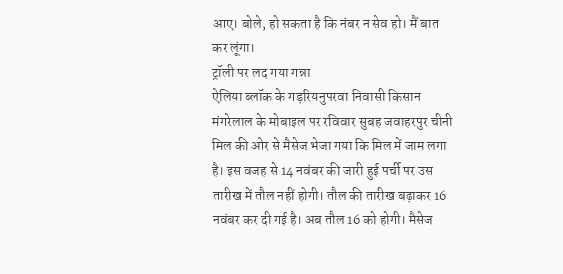आए। बोले, हो सकता है कि नंबर न सेव हो। मैं बात कर लूंगा।
ट्रॉली पर लद गया गन्ना
ऐलिया ब्लॉक के गड़रियनुपरवा निवासी किसान मंगरेलाल के मोबाइल पर रविवार सुबह जवाहरपुर चीनी मिल की ओर से मैसेज भेजा गया कि मिल में जाम लगा है। इस वजह से 14 नवंबर की जारी हुई पर्ची पर उस तारीख में तौल नहीं होगी। तौल की तारीख बढ़ाकर 16 नवंबर कर दी गई है। अब तौल 16 को होगी। मैसेज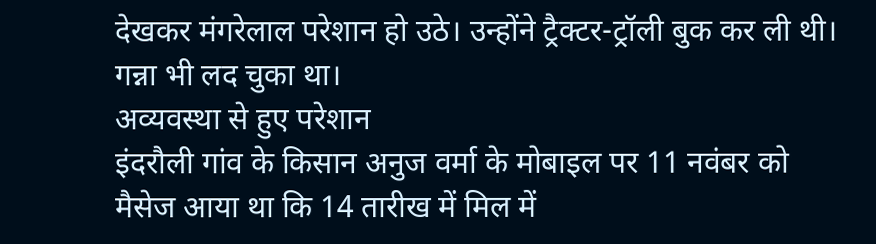देखकर मंगरेलाल परेशान हो उठे। उन्होंने ट्रैक्टर-ट्रॉली बुक कर ली थी। गन्ना भी लद चुका था।
अव्यवस्था से हुए परेशान
इंदरौली गांव के किसान अनुज वर्मा के मोबाइल पर 11 नवंबर को मैसेज आया था कि 14 तारीख में मिल में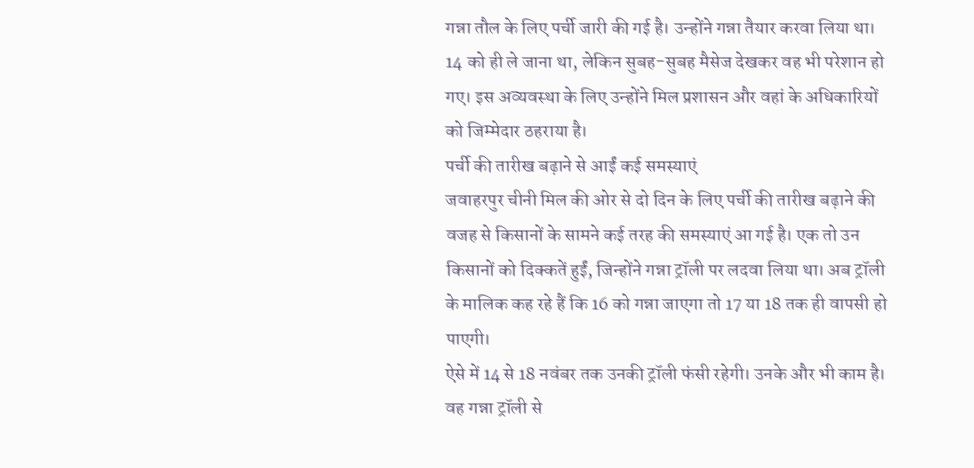गन्ना तौल के लिए पर्ची जारी की गई है। उन्होंने गन्ना तैयार करवा लिया था। 14 को ही ले जाना था, लेकिन सुबह-सुबह मैसेज देखकर वह भी परेशान हो गए। इस अव्यवस्था के लिए उन्होंने मिल प्रशासन और वहां के अधिकारियों को जिम्मेदार ठहराया है।
पर्ची की तारीख बढ़ाने से आईं कई समस्याएं
जवाहरपुर चीनी मिल की ओर से दो दिन के लिए पर्ची की तारीख बढ़ाने की वजह से किसानों के सामने कई तरह की समस्याएं आ गई है। एक तो उन किसानों को दिक्कतें हुईं, जिन्होंने गन्ना ट्रॉली पर लदवा लिया था। अब ट्रॉली के मालिक कह रहे हैं कि 16 को गन्ना जाएगा तो 17 या 18 तक ही वापसी हो पाएगी।
ऐसे में 14 से 18 नवंबर तक उनकी ट्रॉली फंसी रहेगी। उनके और भी काम है। वह गन्ना ट्रॉली से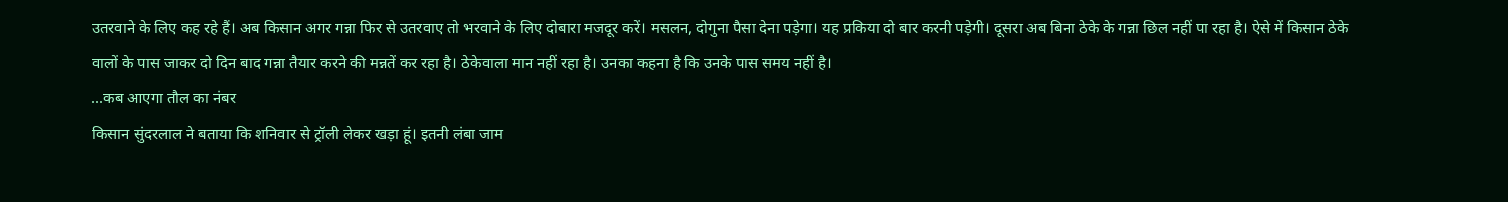उतरवाने के लिए कह रहे हैं। अब किसान अगर गन्ना फिर से उतरवाए तो भरवाने के लिए दोबारा मजदूर करें। मसलन, दोगुना पैसा देना पड़ेगा। यह प्रकिया दो बार करनी पड़ेगी। दूसरा अब बिना ठेके के गन्ना छिल नहीं पा रहा है। ऐसे में किसान ठेके वालों के पास जाकर दो दिन बाद गन्ना तैयार करने की मन्नतें कर रहा है। ठेकेवाला मान नहीं रहा है। उनका कहना है कि उनके पास समय नहीं है।
...कब आएगा तौल का नंबर
किसान सुंदरलाल ने बताया कि शनिवार से ट्रॉली लेकर खड़ा हूं। इतनी लंबा जाम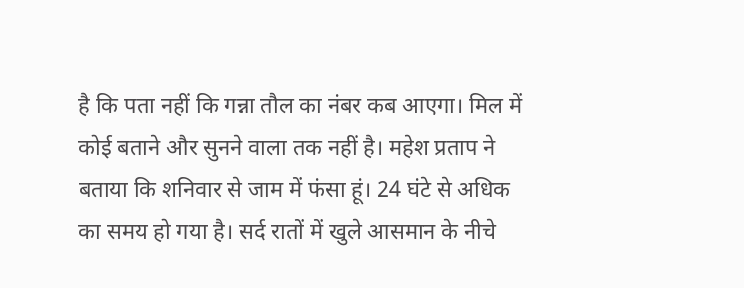है कि पता नहीं कि गन्ना तौल का नंबर कब आएगा। मिल में कोई बताने और सुनने वाला तक नहीं है। महेश प्रताप ने बताया कि शनिवार से जाम में फंसा हूं। 24 घंटे से अधिक का समय हो गया है। सर्द रातों में खुले आसमान के नीचे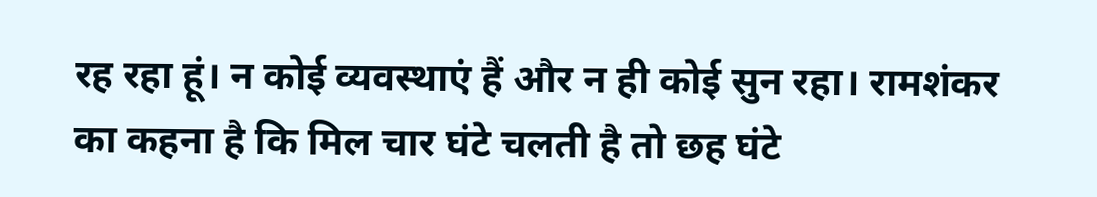रह रहा हूं। न कोई व्यवस्थाएं हैं और न ही कोई सुन रहा। रामशंकर का कहना है कि मिल चार घंटे चलती है तो छह घंटे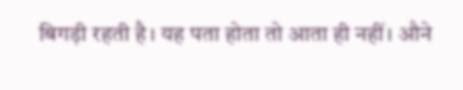बिगड़ी रहती है। यह पता होता तो आता ही नहीं। औने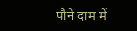पौने दाम में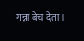गन्ना बेच देता।